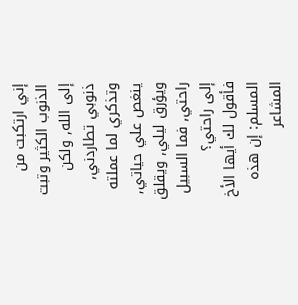إني ارتكبت من الذنوب الكثير وتبت إلى الله, ولكن ذنوبي تطاردني, وتذكري لما عملته ينغص علي حياتي, ويؤرق ليلي, ويقلق راحتي, فما السبيل إلى راحتي؟
فأقول لك أيها الأخ المسلم: إن هذه المشاعر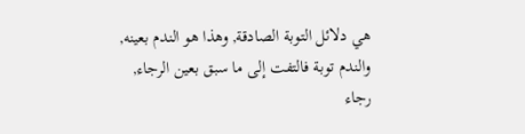هي دلائل التوبة الصادقة, وهذا هو الندم بعينه, والندم توبة فالتفت إلى ما سبق بعين الرجاء, رجاء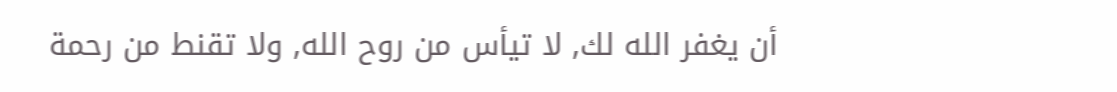أن يغفر الله لك, لا تيأس من روح الله, ولا تقنط من رحمة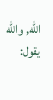الله, والله يقول: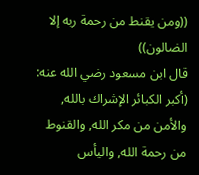((ومن يقنط من رحمة ربه إلا الضالون))
قال ابن مسعود رضي الله عنه: (أكبر الكبائر الإشراك بالله, والأمن من مكر الله, والقنوط من رحمة الله, واليأس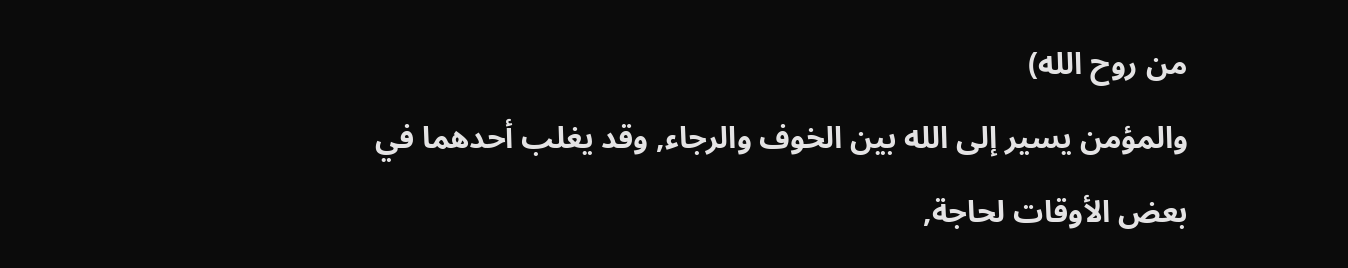من روح الله)
والمؤمن يسير إلى الله بين الخوف والرجاء, وقد يغلب أحدهما في بعض الأوقات لحاجة,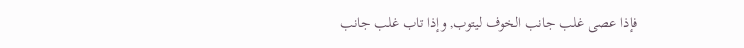فإذا عصى غلب جانب الخوف ليتوب, وإذا تاب غلب جانب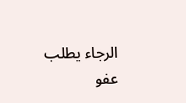الرجاء يطلب عفو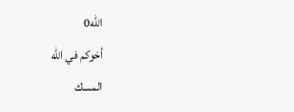الله0
أخوكم في الله
المسك